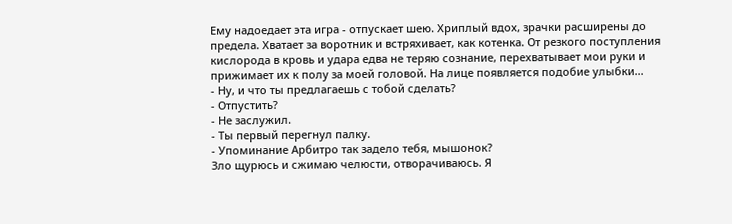Ему надоедает эта игра - отпускает шею. Хриплый вдох, зрачки расширены до предела. Хватает за воротник и встряхивает, как котенка. От резкого поступления кислорода в кровь и удара едва не теряю сознание, перехватывает мои руки и прижимает их к полу за моей головой. На лице появляется подобие улыбки...
- Ну, и что ты предлагаешь с тобой сделать?
- Отпустить?
- Не заслужил.
- Ты первый перегнул палку.
- Упоминание Арбитро так задело тебя, мышонок?
Зло щурюсь и сжимаю челюсти, отворачиваюсь. Я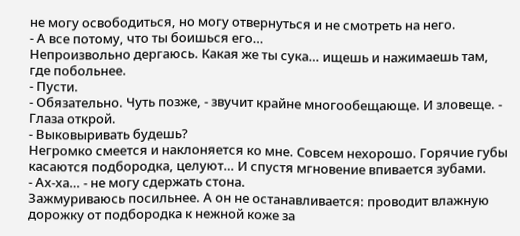не могу освободиться, но могу отвернуться и не смотреть на него.
- А все потому, что ты боишься его…
Непроизвольно дергаюсь. Какая же ты сука… ищешь и нажимаешь там, где побольнее.
- Пусти.
- Обязательно. Чуть позже, - звучит крайне многообещающе. И зловеще. - Глаза открой.
- Выковыривать будешь?
Негромко смеется и наклоняется ко мне. Совсем нехорошо. Горячие губы касаются подбородка, целуют… И спустя мгновение впивается зубами.
- Ах-ха… - не могу сдержать стона.
Зажмуриваюсь посильнее. А он не останавливается: проводит влажную дорожку от подбородка к нежной коже за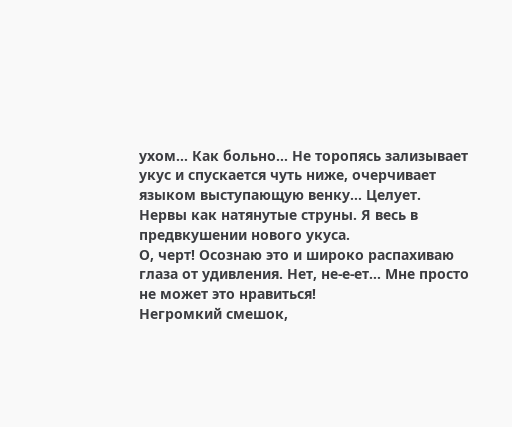ухом… Как больно… Не торопясь зализывает укус и спускается чуть ниже, очерчивает языком выступающую венку… Целует.
Нервы как натянутые струны. Я весь в предвкушении нового укуса.
О, черт! Осознаю это и широко распахиваю глаза от удивления. Нет, не-е-ет… Мне просто не может это нравиться!
Негромкий смешок,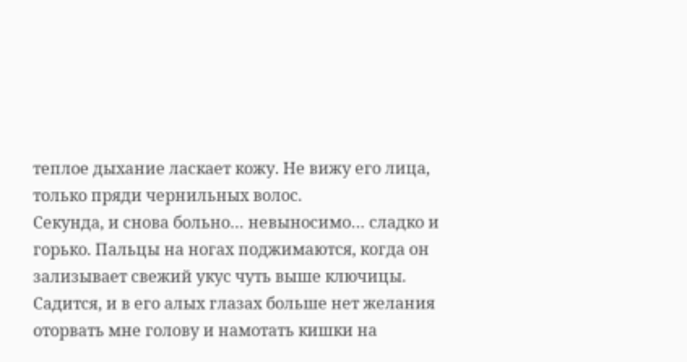теплое дыхание ласкает кожу. Не вижу его лица, только пряди чернильных волос.
Секунда, и снова больно… невыносимо… сладко и горько. Пальцы на ногах поджимаются, когда он зализывает свежий укус чуть выше ключицы.
Садится, и в его алых глазах больше нет желания оторвать мне голову и намотать кишки на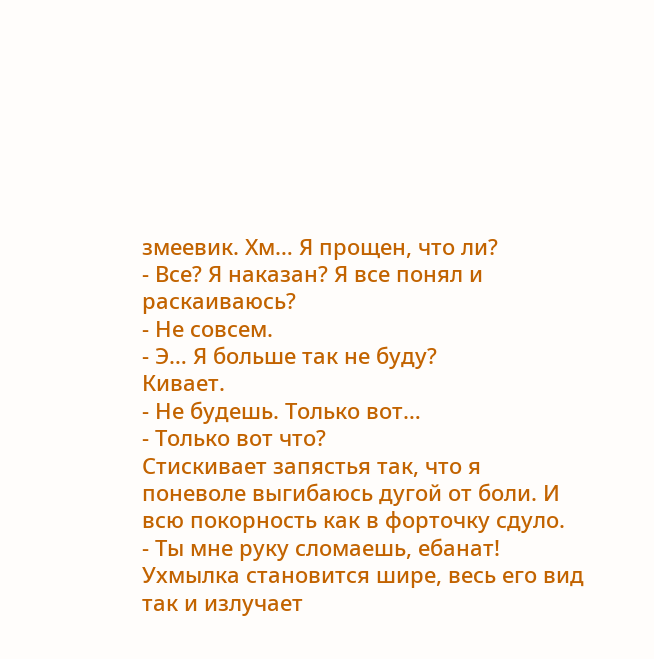змеевик. Хм… Я прощен, что ли?
- Все? Я наказан? Я все понял и раскаиваюсь?
- Не совсем.
- Э… Я больше так не буду?
Кивает.
- Не будешь. Только вот…
- Только вот что?
Стискивает запястья так, что я поневоле выгибаюсь дугой от боли. И всю покорность как в форточку сдуло.
- Ты мне руку сломаешь, ебанат!
Ухмылка становится шире, весь его вид так и излучает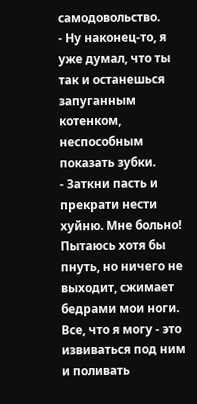самодовольство.
- Ну наконец-то, я уже думал, что ты так и останешься запуганным котенком, неспособным показать зубки.
- Заткни пасть и прекрати нести хуйню. Мне больно!
Пытаюсь хотя бы пнуть, но ничего не выходит, сжимает бедрами мои ноги. Все, что я могу - это извиваться под ним и поливать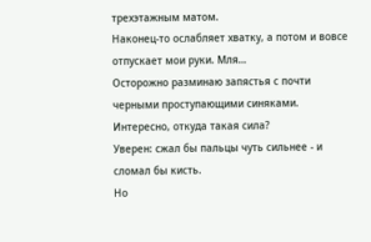трехэтажным матом.
Наконец-то ослабляет хватку, а потом и вовсе отпускает мои руки. Мля…
Осторожно разминаю запястья с почти черными проступающими синяками.
Интересно, откуда такая сила?
Уверен: сжал бы пальцы чуть сильнее - и сломал бы кисть.
Но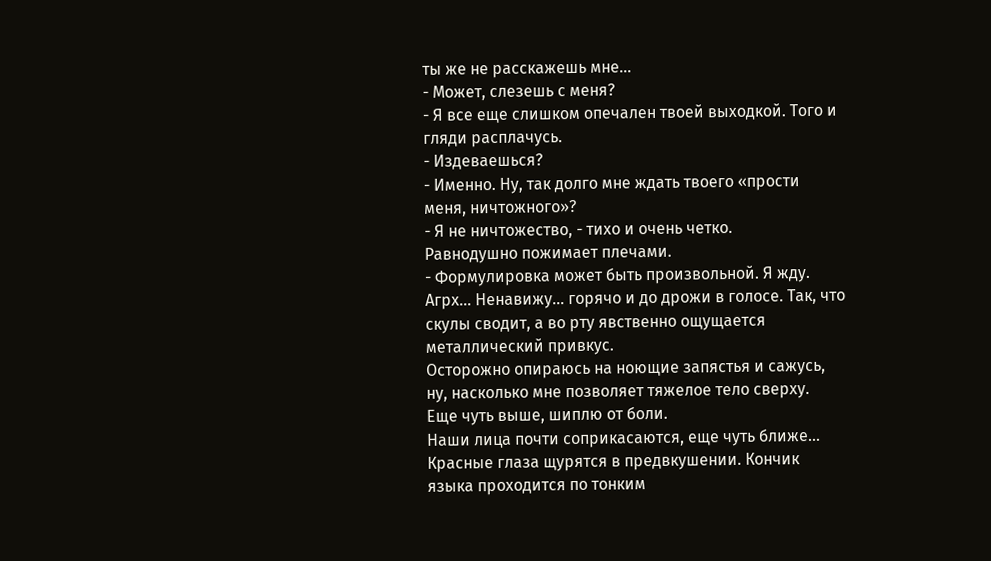ты же не расскажешь мне…
- Может, слезешь с меня?
- Я все еще слишком опечален твоей выходкой. Того и гляди расплачусь.
- Издеваешься?
- Именно. Ну, так долго мне ждать твоего «прости меня, ничтожного»?
- Я не ничтожество, - тихо и очень четко.
Равнодушно пожимает плечами.
- Формулировка может быть произвольной. Я жду.
Агрх… Ненавижу… горячо и до дрожи в голосе. Так, что скулы сводит, а во рту явственно ощущается металлический привкус.
Осторожно опираюсь на ноющие запястья и сажусь, ну, насколько мне позволяет тяжелое тело сверху.
Еще чуть выше, шиплю от боли.
Наши лица почти соприкасаются, еще чуть ближе…
Красные глаза щурятся в предвкушении. Кончик языка проходится по тонким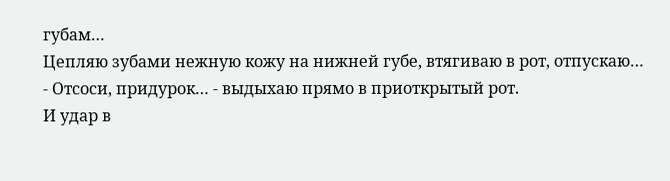губам…
Цепляю зубами нежную кожу на нижней губе, втягиваю в рот, отпускаю…
- Отсоси, придурок… - выдыхаю прямо в приоткрытый рот.
И удар в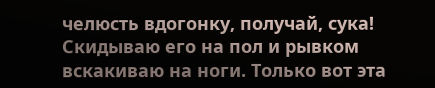челюсть вдогонку, получай, сука! Скидываю его на пол и рывком вскакиваю на ноги. Только вот эта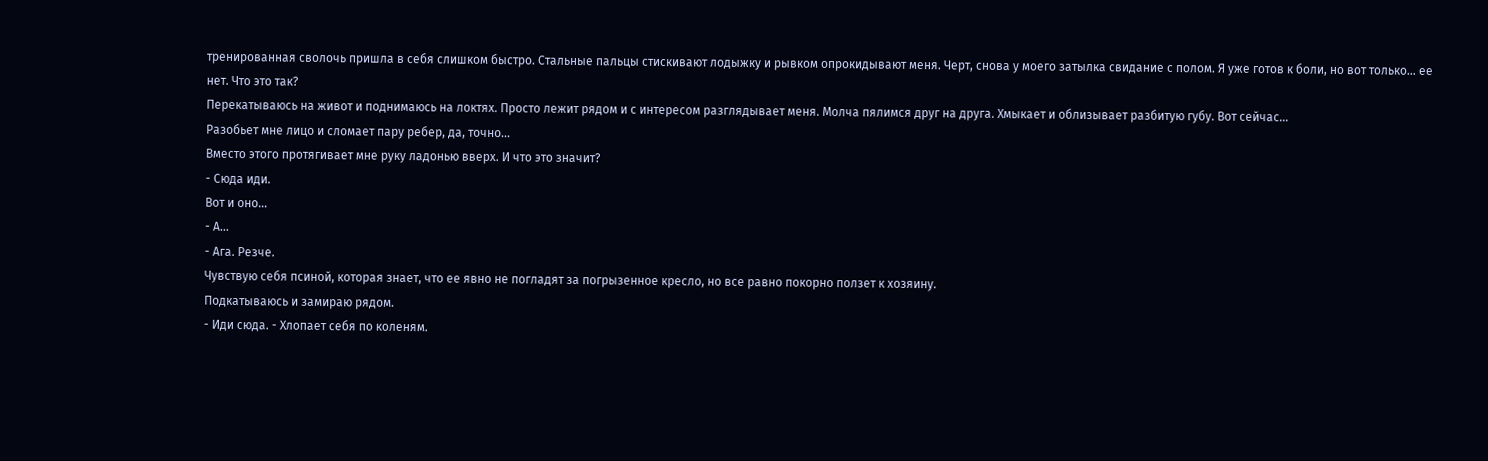тренированная сволочь пришла в себя слишком быстро. Стальные пальцы стискивают лодыжку и рывком опрокидывают меня. Черт, снова у моего затылка свидание с полом. Я уже готов к боли, но вот только… ее нет. Что это так?
Перекатываюсь на живот и поднимаюсь на локтях. Просто лежит рядом и с интересом разглядывает меня. Молча пялимся друг на друга. Хмыкает и облизывает разбитую губу. Вот сейчас…
Разобьет мне лицо и сломает пару ребер, да, точно…
Вместо этого протягивает мне руку ладонью вверх. И что это значит?
- Сюда иди.
Вот и оно…
- А…
- Ага. Резче.
Чувствую себя псиной, которая знает, что ее явно не погладят за погрызенное кресло, но все равно покорно ползет к хозяину.
Подкатываюсь и замираю рядом.
- Иди сюда. - Хлопает себя по коленям.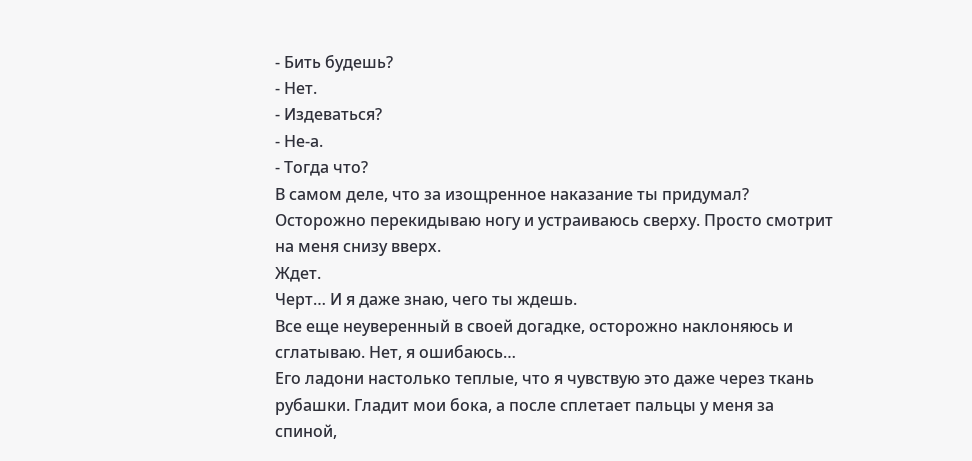- Бить будешь?
- Нет.
- Издеваться?
- Не-а.
- Тогда что?
В самом деле, что за изощренное наказание ты придумал?
Осторожно перекидываю ногу и устраиваюсь сверху. Просто смотрит на меня снизу вверх.
Ждет.
Черт… И я даже знаю, чего ты ждешь.
Все еще неуверенный в своей догадке, осторожно наклоняюсь и сглатываю. Нет, я ошибаюсь…
Его ладони настолько теплые, что я чувствую это даже через ткань рубашки. Гладит мои бока, а после сплетает пальцы у меня за спиной,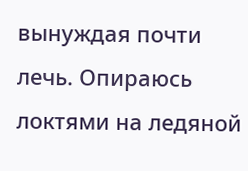вынуждая почти лечь. Опираюсь локтями на ледяной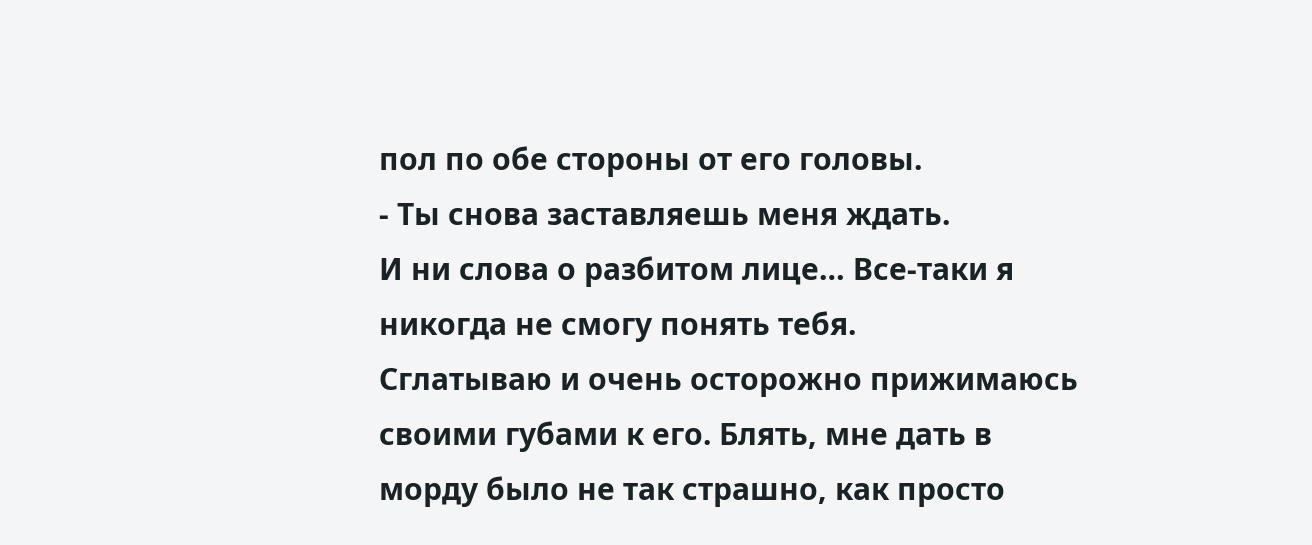пол по обе стороны от его головы.
- Ты снова заставляешь меня ждать.
И ни слова о разбитом лице… Все-таки я никогда не смогу понять тебя.
Сглатываю и очень осторожно прижимаюсь своими губами к его. Блять, мне дать в морду было не так страшно, как просто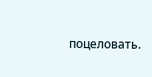поцеловать.